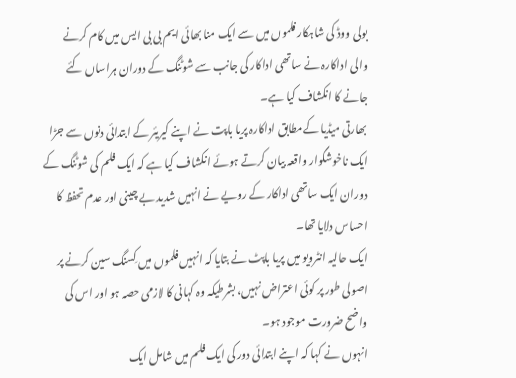بولی ووڈ کی شاہکار فلموں میں سے ایک منا بھائی ایم بی بی ایس میں کام کرنے والی اداکارہ نے ساتھی اداکار کی جانب سے شوٹنگ کے دوران ہراساں کئے جانے کا انکشاف کیا ہے۔
بھارتی میڈیا کےمطابق اداکارہ پریا باپت نے اپنے کیریئر کے ابتدائی دنوں سے جڑا ایک ناخوشگوار واقعہ بیان کرتے ہوئے انکشاف کیا ہے کہ ایک فلم کی شوٹنگ کے دوران ایک ساتھی اداکار کے رویے نے انہیں شدید بے چینی اور عدم تحفظ کا احساس دلایا تھا۔
ایک حالیہ انٹرویو میں پریا باپٹ نے بتایا کہ انہیں فلموں میں کِسنگ سین کرنے پر اصولی طور پر کوئی اعتراض نہیں، بشرطیکہ وہ کہانی کا لازمی حصہ ہو اور اس کی واضح ضرورت موجود ہو۔
انہوں نے کہا کہ اپنے ابتدائی دور کی ایک فلم میں شامل ایک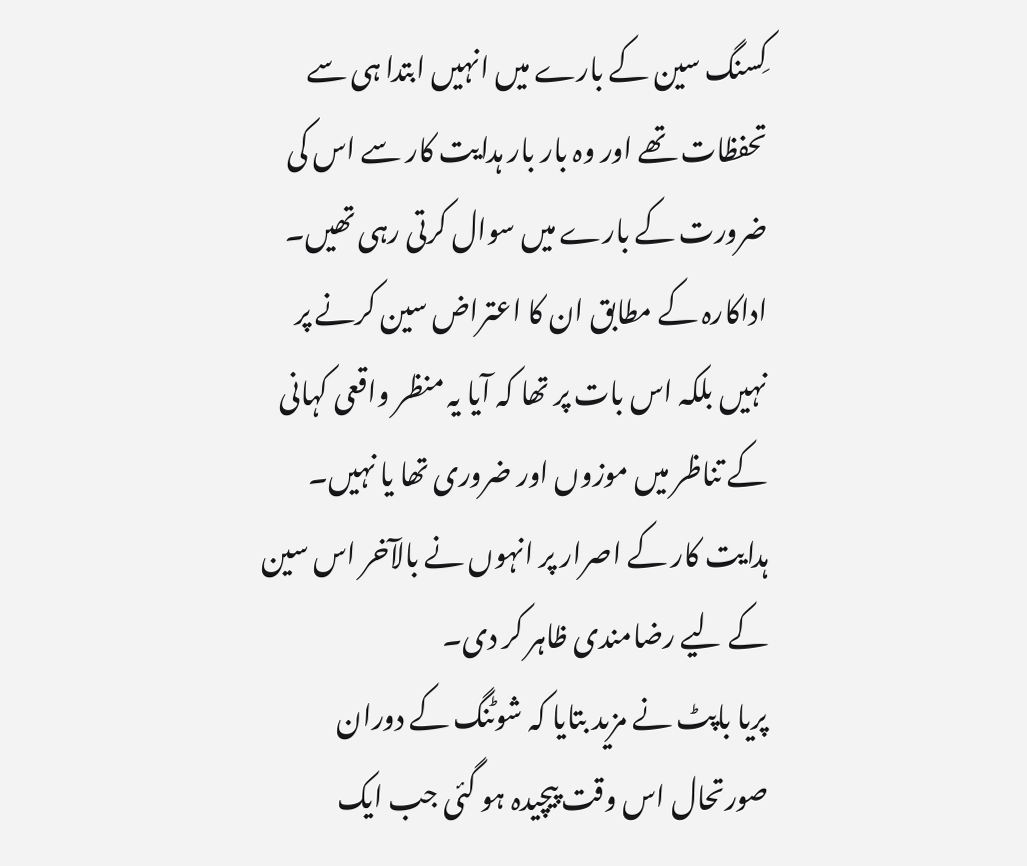کِسنگ سین کے بارے میں انہیں ابتدا ہی سے تحفظات تھے اور وہ بار بار ہدایت کار سے اس کی ضرورت کے بارے میں سوال کرتی رہی تھیں۔
اداکارہ کے مطابق ان کا اعتراض سین کرنے پر نہیں بلکہ اس بات پر تھا کہ آیا یہ منظر واقعی کہانی کے تناظر میں موزوں اور ضروری تھا یا نہیں۔ ہدایت کار کے اصرار پر انہوں نے بالآخر اس سین کے لیے رضامندی ظاہر کر دی۔
پریا باپٹ نے مزید بتایا کہ شوٹنگ کے دوران صورتحال اس وقت پیچیدہ ہو گئی جب ایک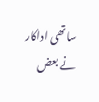ساتھی اداکار نے بعض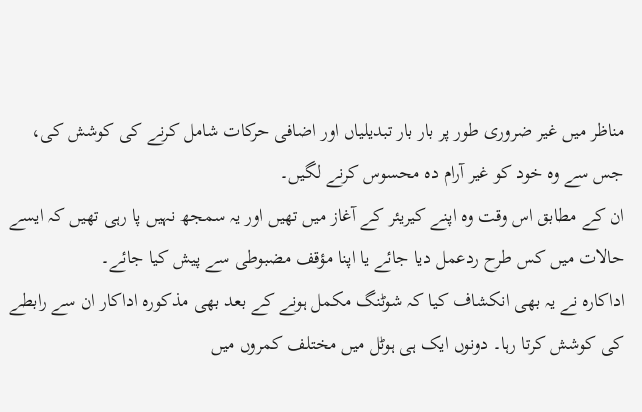مناظر میں غیر ضروری طور پر بار بار تبدیلیاں اور اضافی حرکات شامل کرنے کی کوشش کی، جس سے وہ خود کو غیر آرام دہ محسوس کرنے لگیں۔
ان کے مطابق اس وقت وہ اپنے کیریئر کے آغاز میں تھیں اور یہ سمجھ نہیں پا رہی تھیں کہ ایسے حالات میں کس طرح ردعمل دیا جائے یا اپنا مؤقف مضبوطی سے پیش کیا جائے۔
اداکارہ نے یہ بھی انکشاف کیا کہ شوٹنگ مکمل ہونے کے بعد بھی مذکورہ اداکار ان سے رابطے کی کوشش کرتا رہا۔ دونوں ایک ہی ہوٹل میں مختلف کمروں میں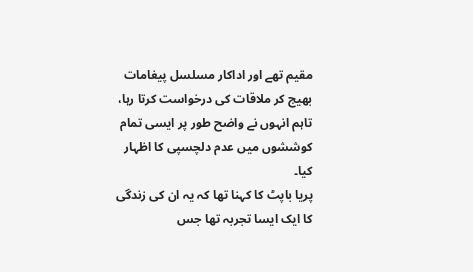مقیم تھے اور اداکار مسلسل پیغامات بھیج کر ملاقات کی درخواست کرتا رہا، تاہم انہوں نے واضح طور پر ایسی تمام کوششوں میں عدم دلچسپی کا اظہار کیا۔
پریا باپٹ کا کہنا تھا کہ یہ ان کی زندگی کا ایک ایسا تجربہ تھا جس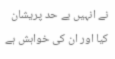نے انہیں بے حد پریشان کیا اور ان کی خواہش ہے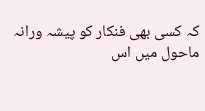کہ کسی بھی فنکار کو پیشہ ورانہ ماحول میں اس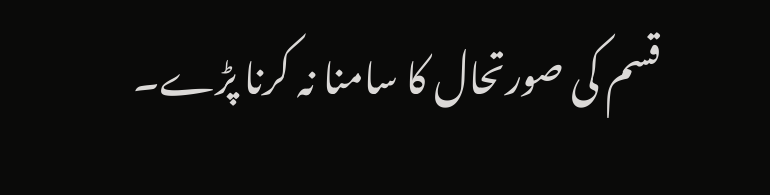قسم کی صورتحال کا سامنا نہ کرنا پڑے۔